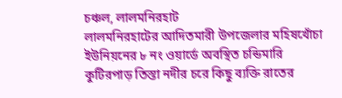চঞ্চল, লালমনিরহাট
লালমনিরহাটের আদিতমারী উপজেলার মহিষখোঁচা ইউনিয়নের ৮ নং ওয়ার্ডে অবস্থিত চন্ডিমারি কুটিরপাড় তিস্তা নদীর চরে কিছু ব্যক্তি রাতের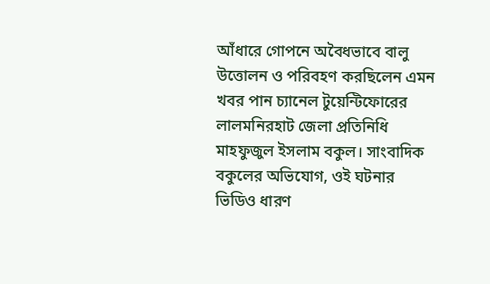আঁধারে গোপনে অবৈধভাবে বালু উত্তোলন ও পরিবহণ করছিলেন এমন খবর পান চ্যানেল টুয়েন্টিফোরের লালমনিরহাট জেলা প্রতিনিধি মাহফুজুল ইসলাম বকুল। সাংবাদিক বকুলের অভিযোগ, ওই ঘটনার ভিডিও ধারণ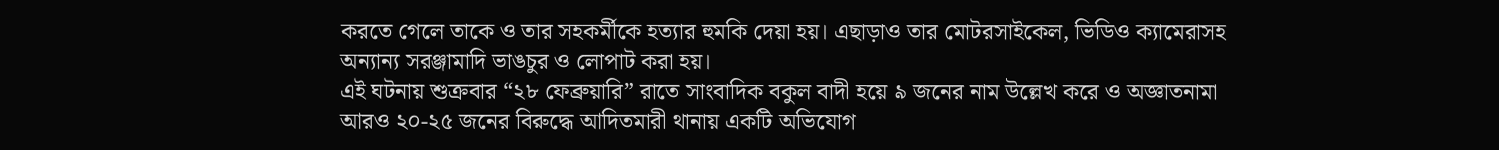করতে গেলে তাকে ও তার সহকর্মীকে হত্যার হুমকি দেয়া হয়। এছাড়াও তার মোটরসাইকেল, ভিডিও ক্যামেরাসহ অন্যান্য সরঞ্জামাদি ভাঙচুর ও লোপাট করা হয়।
এই ঘটনায় শুক্রবার “২৮ ফেব্রুয়ারি” রাতে সাংবাদিক বকুল বাদী হয়ে ৯ জনের নাম উল্লেখ করে ও অজ্ঞাতনামা আরও ২০-২৫ জনের বিরুদ্ধে আদিতমারী থানায় একটি অভিযোগ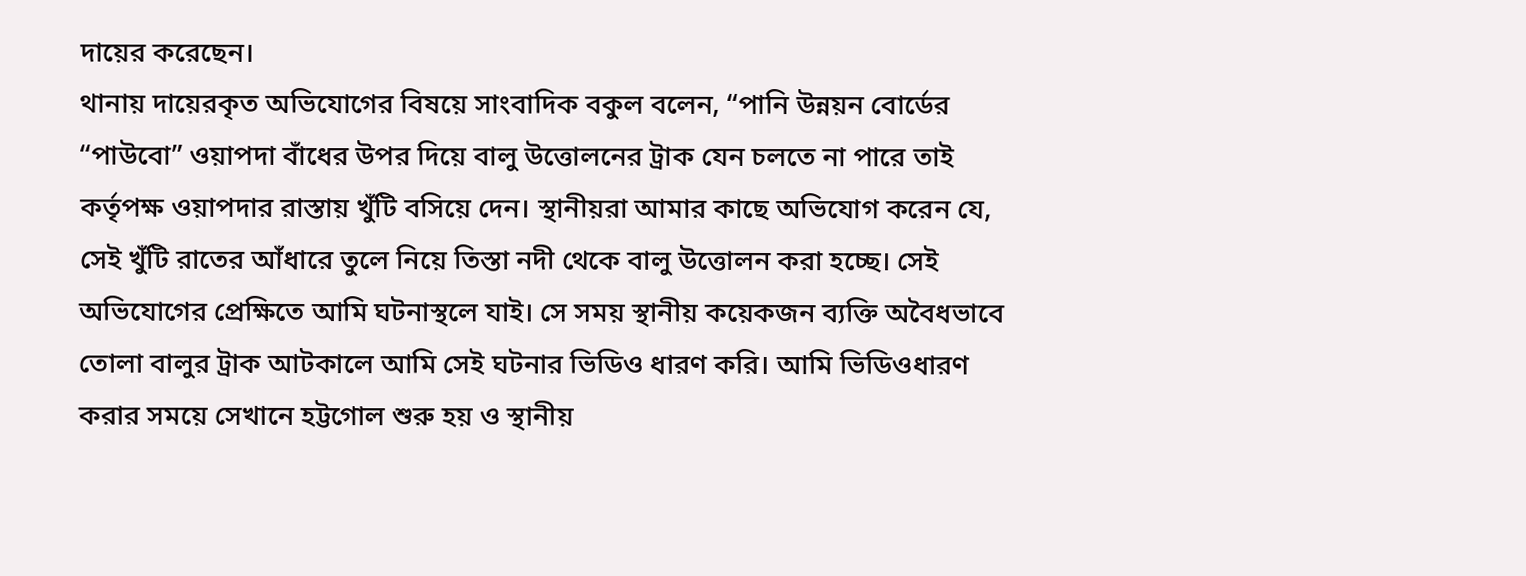দায়ের করেছেন।
থানায় দায়েরকৃত অভিযোগের বিষয়ে সাংবাদিক বকুল বলেন, “পানি উন্নয়ন বোর্ডের “পাউবো” ওয়াপদা বাঁধের উপর দিয়ে বালু উত্তোলনের ট্রাক যেন চলতে না পারে তাই কর্তৃপক্ষ ওয়াপদার রাস্তায় খুঁটি বসিয়ে দেন। স্থানীয়রা আমার কাছে অভিযোগ করেন যে, সেই খুঁটি রাতের আঁধারে তুলে নিয়ে তিস্তা নদী থেকে বালু উত্তোলন করা হচ্ছে। সেই অভিযোগের প্রেক্ষিতে আমি ঘটনাস্থলে যাই। সে সময় স্থানীয় কয়েকজন ব্যক্তি অবৈধভাবে তোলা বালুর ট্রাক আটকালে আমি সেই ঘটনার ভিডিও ধারণ করি। আমি ভিডিওধারণ করার সময়ে সেখানে হট্টগোল শুরু হয় ও স্থানীয়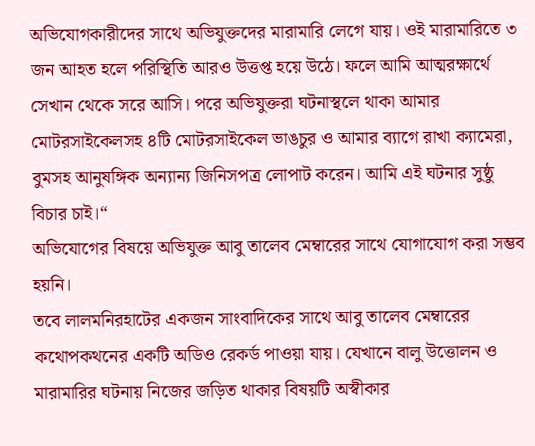অভিযোগকারীদের সাথে অভিযুক্তদের মারামারি লেগে যায়। ওই মারামারিতে ৩ জন আহত হলে পরিস্থিতি আরও উত্তপ্ত হয়ে উঠে। ফলে আমি আত্মরক্ষার্থে সেখান থেকে সরে আসি। পরে অভিযুক্তরা ঘটনাস্থলে থাকা আমার মোটরসাইকেলসহ ৪টি মোটরসাইকেল ভাঙচুর ও আমার ব্যাগে রাখা ক্যামেরা, বুমসহ আনুষঙ্গিক অন্যান্য জিনিসপত্র লোপাট করেন। আমি এই ঘটনার সুষ্ঠু বিচার চাই।“
অভিযোগের বিষয়ে অভিযুক্ত আবু তালেব মেম্বারের সাথে যোগাযোগ করা সম্ভব হয়নি।
তবে লালমনিরহাটের একজন সাংবাদিকের সাথে আবু তালেব মেম্বারের কথোপকথনের একটি অডিও রেকর্ড পাওয়া যায়। যেখানে বালু উত্তোলন ও মারামারির ঘটনায় নিজের জড়িত থাকার বিষয়টি অস্বীকার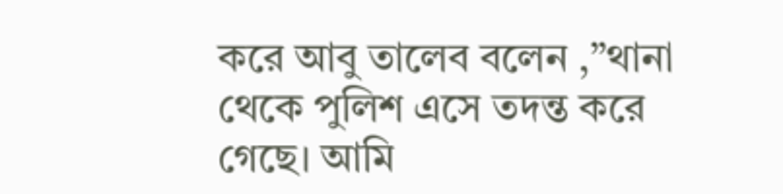করে আবু তালেব বলেন ,”থানা থেকে পুলিশ এসে তদন্ত করে গেছে। আমি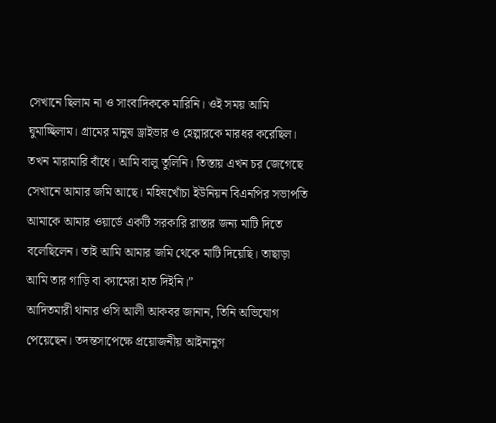সেখানে ছিলাম না ও সাংবাদিককে মারিনি। ওই সময় আমি ঘুমাচ্ছিলাম। গ্রামের মানুষ ড্রাইভার ও হেল্পারকে মারধর করেছিল। তখন মারামারি বাঁধে। আমি বালু তুলিনি। তিস্তায় এখন চর জেগেছে সেখানে আমার জমি আছে। মহিষখোঁচা ইউনিয়ন বিএনপির সভাপতি আমাকে আমার ওয়ার্ডে একটি সরকারি রাস্তার জন্য মাটি দিতে বলেছিলেন। তাই আমি আমার জমি থেকে মাটি দিয়েছি। তাছাড়া আমি তার গাড়ি বা ক্যামেরা হাত দিইনি।”
আদিতমারী থানার ওসি আলী আকবর জানান, তিনি অভিযোগ পেয়েছেন। তদন্তসাপেক্ষে প্রয়োজনীয় আইনানুগ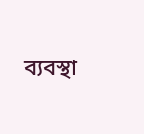ব্যবস্থা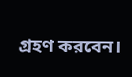গ্রহণ করবেন।